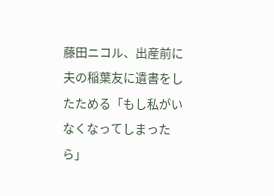藤田ニコル、出産前に夫の稲葉友に遺書をしたためる「もし私がいなくなってしまったら」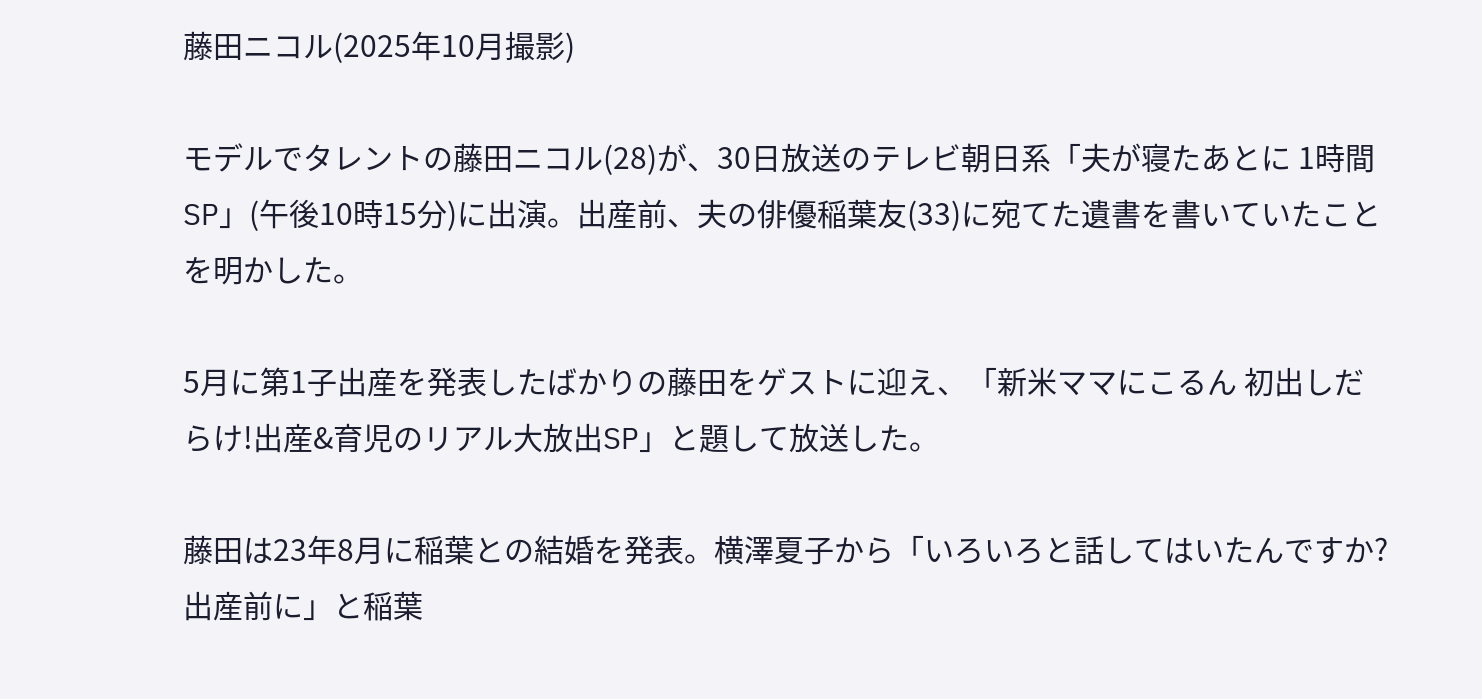藤田ニコル(2025年10月撮影)

モデルでタレントの藤田ニコル(28)が、30日放送のテレビ朝日系「夫が寝たあとに 1時間SP」(午後10時15分)に出演。出産前、夫の俳優稲葉友(33)に宛てた遺書を書いていたことを明かした。

5月に第1子出産を発表したばかりの藤田をゲストに迎え、「新米ママにこるん 初出しだらけ!出産&育児のリアル大放出SP」と題して放送した。

藤田は23年8月に稲葉との結婚を発表。横澤夏子から「いろいろと話してはいたんですか?出産前に」と稲葉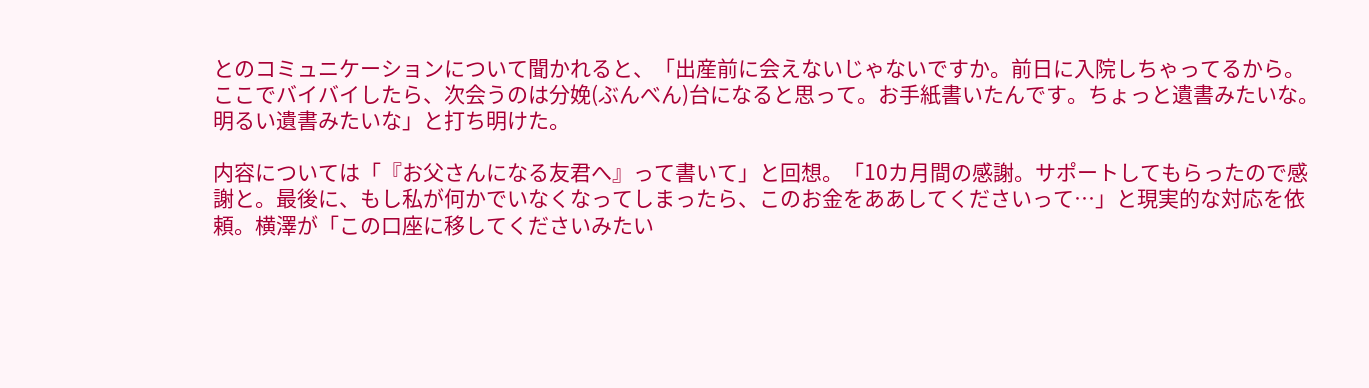とのコミュニケーションについて聞かれると、「出産前に会えないじゃないですか。前日に入院しちゃってるから。ここでバイバイしたら、次会うのは分娩(ぶんべん)台になると思って。お手紙書いたんです。ちょっと遺書みたいな。明るい遺書みたいな」と打ち明けた。

内容については「『お父さんになる友君へ』って書いて」と回想。「10カ月間の感謝。サポートしてもらったので感謝と。最後に、もし私が何かでいなくなってしまったら、このお金をああしてくださいって…」と現実的な対応を依頼。横澤が「この口座に移してくださいみたい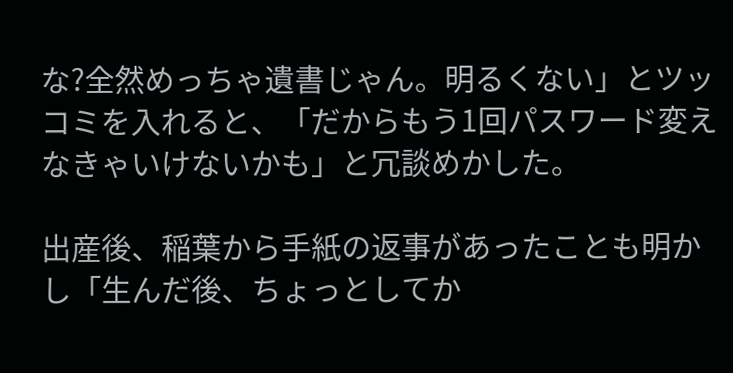な?全然めっちゃ遺書じゃん。明るくない」とツッコミを入れると、「だからもう1回パスワード変えなきゃいけないかも」と冗談めかした。

出産後、稲葉から手紙の返事があったことも明かし「生んだ後、ちょっとしてか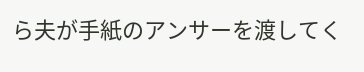ら夫が手紙のアンサーを渡してく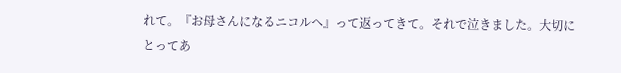れて。『お母さんになるニコルへ』って返ってきて。それで泣きました。大切にとってあ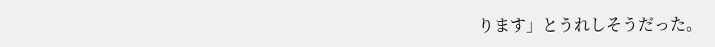ります」とうれしそうだった。